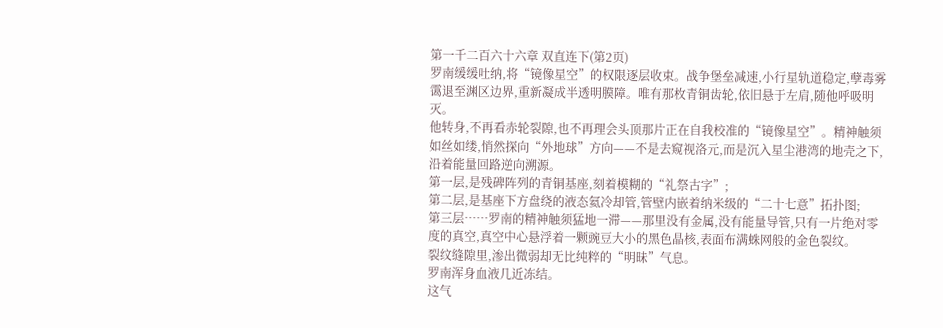第一千二百六十六章 双直连下(第2页)
罗南缓缓吐纳,将“镜像星空”的权限逐层收束。战争堡垒减速,小行星轨道稳定,孽毒雾霭退至渊区边界,重新凝成半透明膜障。唯有那枚青铜齿轮,依旧悬于左肩,随他呼吸明灭。
他转身,不再看赤轮裂隙,也不再理会头顶那片正在自我校准的“镜像星空”。精神触须如丝如缕,悄然探向“外地球”方向——不是去窥视洛元,而是沉入星尘港湾的地壳之下,沿着能量回路逆向溯源。
第一层,是残碑阵列的青铜基座,刻着模糊的“礼祭古字”;
第二层,是基座下方盘绕的液态氦冷却管,管壁内嵌着纳米级的“二十七意”拓扑图;
第三层……罗南的精神触须猛地一滞——那里没有金属,没有能量导管,只有一片绝对零度的真空,真空中心悬浮着一颗豌豆大小的黑色晶核,表面布满蛛网般的金色裂纹。
裂纹缝隙里,渗出微弱却无比纯粹的“明昧”气息。
罗南浑身血液几近冻结。
这气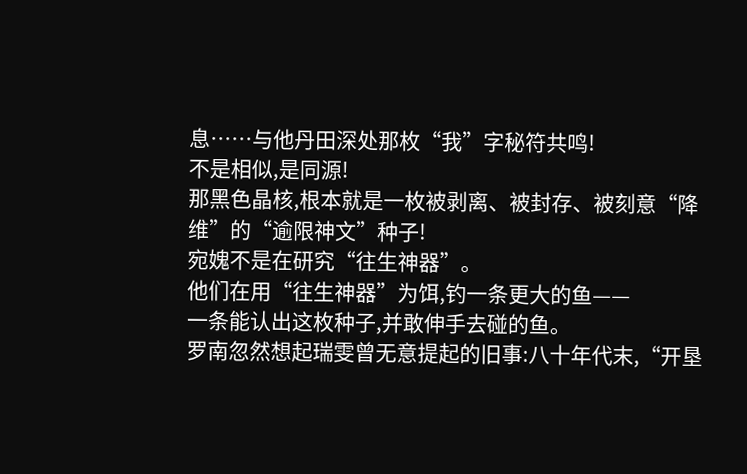息……与他丹田深处那枚“我”字秘符共鸣!
不是相似,是同源!
那黑色晶核,根本就是一枚被剥离、被封存、被刻意“降维”的“逾限神文”种子!
宛媿不是在研究“往生神器”。
他们在用“往生神器”为饵,钓一条更大的鱼——
一条能认出这枚种子,并敢伸手去碰的鱼。
罗南忽然想起瑞雯曾无意提起的旧事:八十年代末,“开垦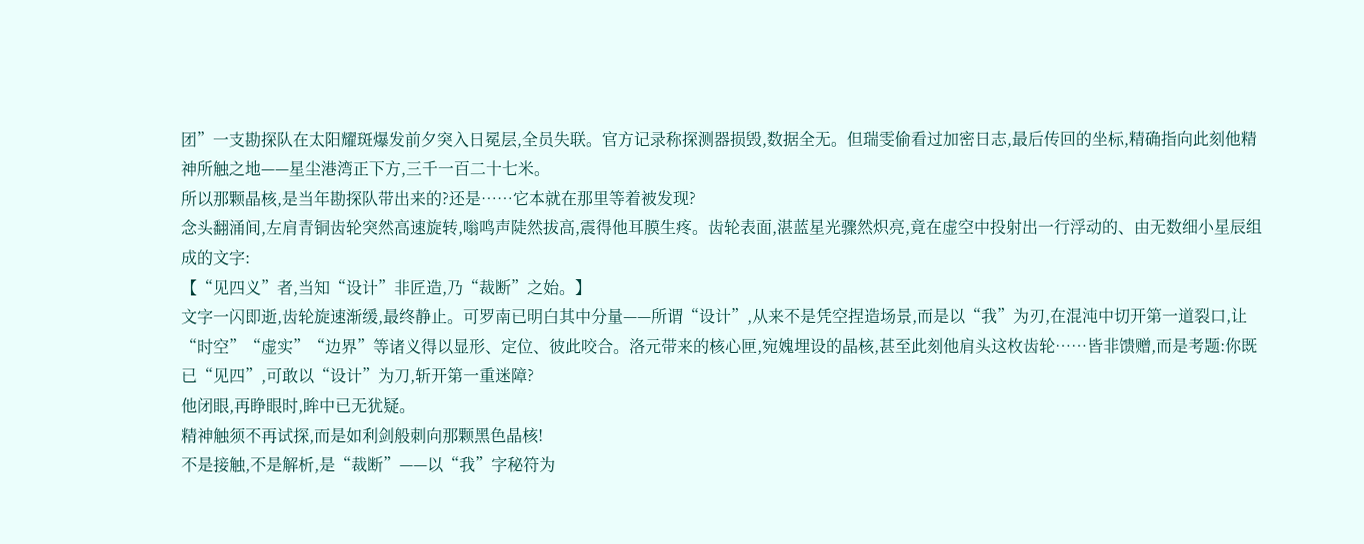团”一支勘探队在太阳耀斑爆发前夕突入日冕层,全员失联。官方记录称探测器损毁,数据全无。但瑞雯偷看过加密日志,最后传回的坐标,精确指向此刻他精神所触之地——星尘港湾正下方,三千一百二十七米。
所以那颗晶核,是当年勘探队带出来的?还是……它本就在那里等着被发现?
念头翻涌间,左肩青铜齿轮突然高速旋转,嗡鸣声陡然拔高,震得他耳膜生疼。齿轮表面,湛蓝星光骤然炽亮,竟在虚空中投射出一行浮动的、由无数细小星辰组成的文字:
【“见四义”者,当知“设计”非匠造,乃“裁断”之始。】
文字一闪即逝,齿轮旋速渐缓,最终静止。可罗南已明白其中分量——所谓“设计”,从来不是凭空捏造场景,而是以“我”为刃,在混沌中切开第一道裂口,让“时空”“虚实”“边界”等诸义得以显形、定位、彼此咬合。洛元带来的核心匣,宛媿埋设的晶核,甚至此刻他肩头这枚齿轮……皆非馈赠,而是考题:你既已“见四”,可敢以“设计”为刀,斩开第一重迷障?
他闭眼,再睁眼时,眸中已无犹疑。
精神触须不再试探,而是如利剑般刺向那颗黑色晶核!
不是接触,不是解析,是“裁断”——以“我”字秘符为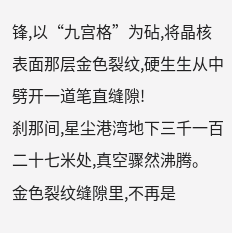锋,以“九宫格”为砧,将晶核表面那层金色裂纹,硬生生从中劈开一道笔直缝隙!
刹那间,星尘港湾地下三千一百二十七米处,真空骤然沸腾。
金色裂纹缝隙里,不再是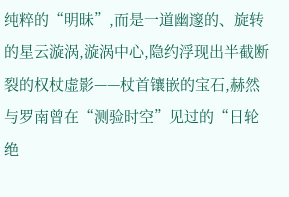纯粹的“明昧”,而是一道幽邃的、旋转的星云漩涡,漩涡中心,隐约浮现出半截断裂的权杖虚影——杖首镶嵌的宝石,赫然与罗南曾在“测验时空”见过的“日轮绝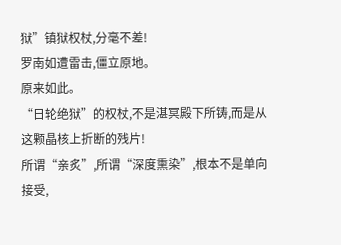狱”镇狱权杖,分毫不差!
罗南如遭雷击,僵立原地。
原来如此。
“日轮绝狱”的权杖,不是湛冥殿下所铸,而是从这颗晶核上折断的残片!
所谓“亲炙”,所谓“深度熏染”,根本不是单向接受,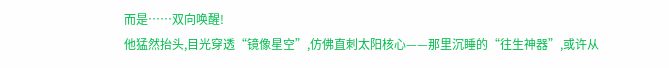而是……双向唤醒!
他猛然抬头,目光穿透“镜像星空”,仿佛直刺太阳核心——那里沉睡的“往生神器”,或许从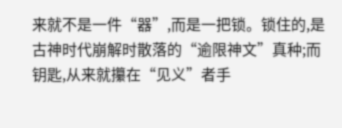来就不是一件“器”,而是一把锁。锁住的,是古神时代崩解时散落的“逾限神文”真种;而钥匙,从来就攥在“见义”者手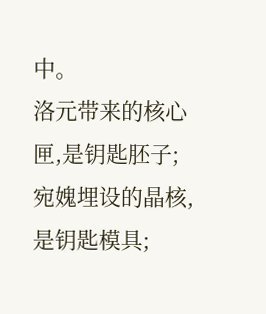中。
洛元带来的核心匣,是钥匙胚子;
宛媿埋设的晶核,是钥匙模具;